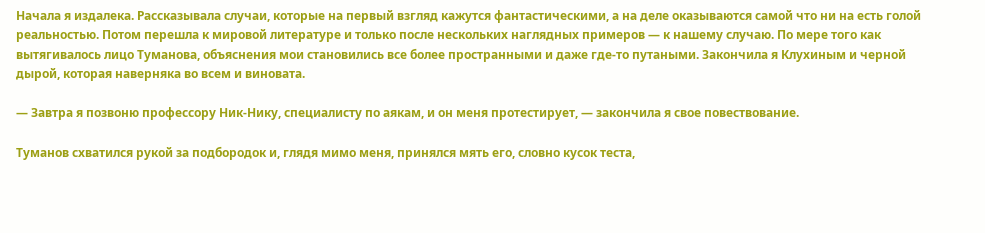Начала я издалека. Рассказывала случаи, которые на первый взгляд кажутся фантастическими, а на деле оказываются самой что ни на есть голой реальностью. Потом перешла к мировой литературе и только после нескольких наглядных примеров — к нашему случаю. По мере того как вытягивалось лицо Туманова, объяснения мои становились все более пространными и даже где-то путаными. Закончила я Клухиным и черной дырой, которая наверняка во всем и виновата.

— Завтра я позвоню профессору Ник-Нику, специалисту по аякам, и он меня протестирует, — закончила я свое повествование.

Туманов схватился рукой за подбородок и, глядя мимо меня, принялся мять его, словно кусок теста,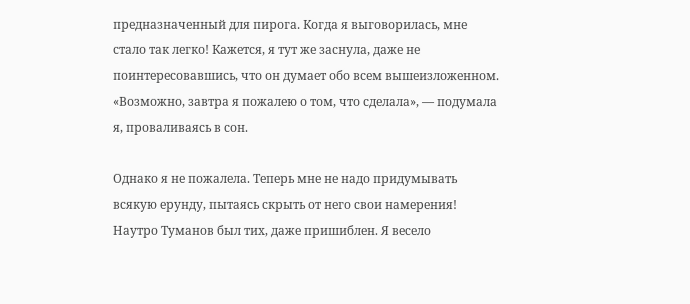предназначенный для пирога. Когда я выговорилась, мне стало так легко! Кажется, я тут же заснула, даже не поинтересовавшись, что он думает обо всем вышеизложенном. «Возможно, завтра я пожалею о том, что сделала», — подумала я, проваливаясь в сон.

Однако я не пожалела. Теперь мне не надо придумывать всякую ерунду, пытаясь скрыть от него свои намерения! Наутро Туманов был тих, даже пришиблен. Я весело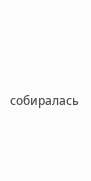собиралась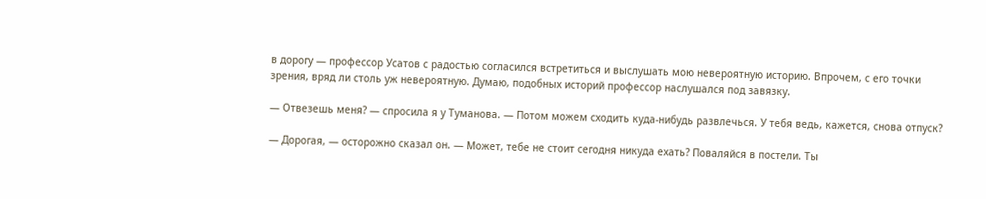в дорогу — профессор Усатов с радостью согласился встретиться и выслушать мою невероятную историю. Впрочем, с его точки зрения, вряд ли столь уж невероятную. Думаю, подобных историй профессор наслушался под завязку.

— Отвезешь меня? — спросила я у Туманова. — Потом можем сходить куда-нибудь развлечься. У тебя ведь, кажется, снова отпуск?

— Дорогая, — осторожно сказал он. — Может, тебе не стоит сегодня никуда ехать? Поваляйся в постели. Ты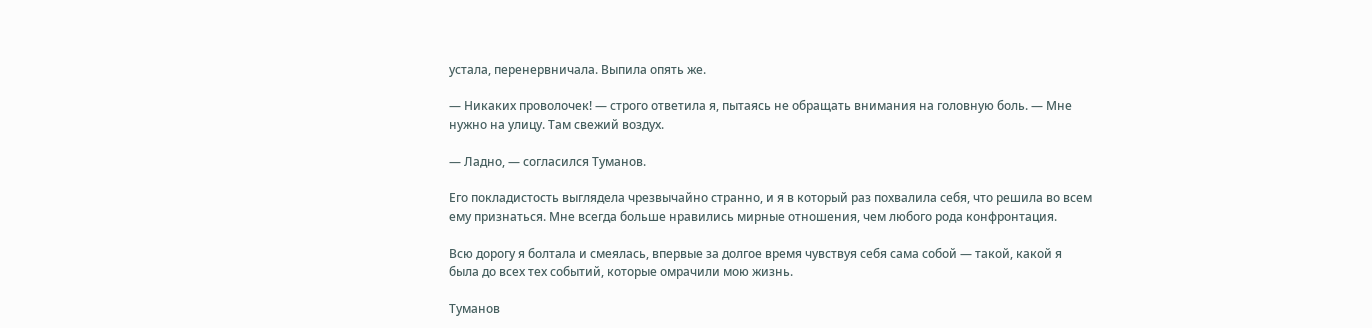устала, перенервничала. Выпила опять же.

— Никаких проволочек! — строго ответила я, пытаясь не обращать внимания на головную боль. — Мне нужно на улицу. Там свежий воздух.

— Ладно, — согласился Туманов.

Его покладистость выглядела чрезвычайно странно, и я в который раз похвалила себя, что решила во всем ему признаться. Мне всегда больше нравились мирные отношения, чем любого рода конфронтация.

Всю дорогу я болтала и смеялась, впервые за долгое время чувствуя себя сама собой — такой, какой я была до всех тех событий, которые омрачили мою жизнь.

Туманов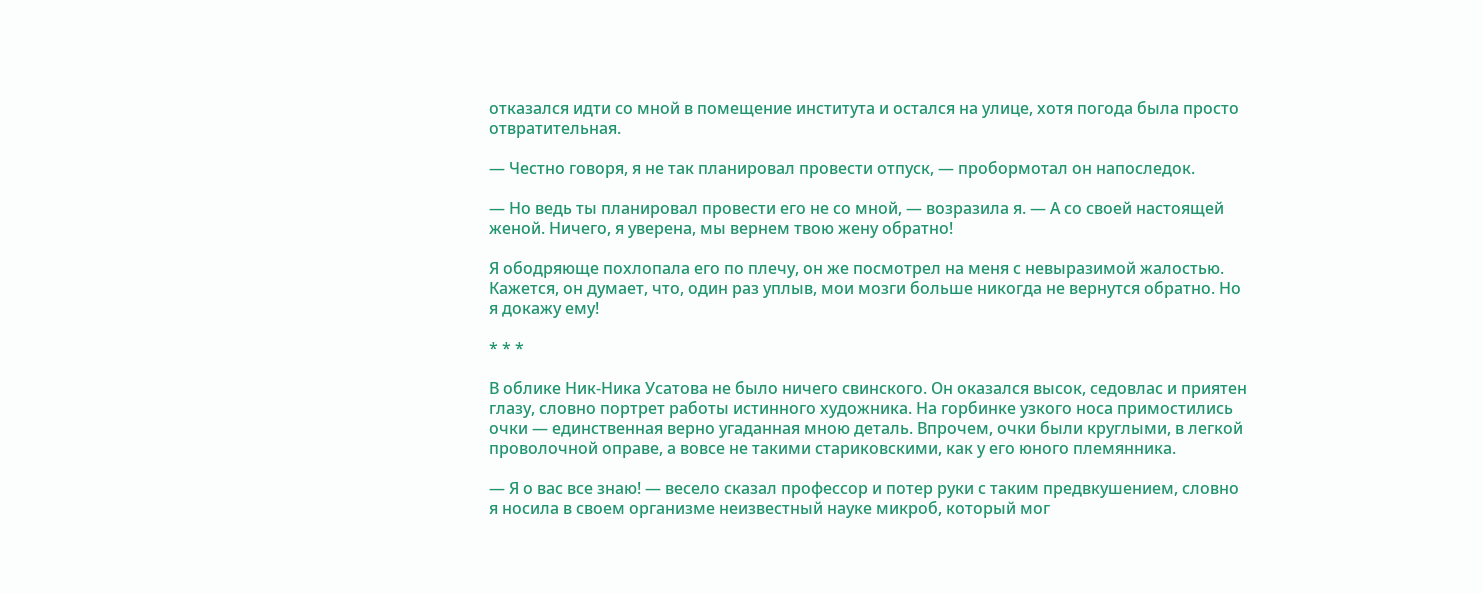отказался идти со мной в помещение института и остался на улице, хотя погода была просто отвратительная.

— Честно говоря, я не так планировал провести отпуск, — пробормотал он напоследок.

— Но ведь ты планировал провести его не со мной, — возразила я. — А со своей настоящей женой. Ничего, я уверена, мы вернем твою жену обратно!

Я ободряюще похлопала его по плечу, он же посмотрел на меня с невыразимой жалостью. Кажется, он думает, что, один раз уплыв, мои мозги больше никогда не вернутся обратно. Но я докажу ему!

* * *

В облике Ник-Ника Усатова не было ничего свинского. Он оказался высок, седовлас и приятен глазу, словно портрет работы истинного художника. На горбинке узкого носа примостились очки — единственная верно угаданная мною деталь. Впрочем, очки были круглыми, в легкой проволочной оправе, а вовсе не такими стариковскими, как у его юного племянника.

— Я о вас все знаю! — весело сказал профессор и потер руки с таким предвкушением, словно я носила в своем организме неизвестный науке микроб, который мог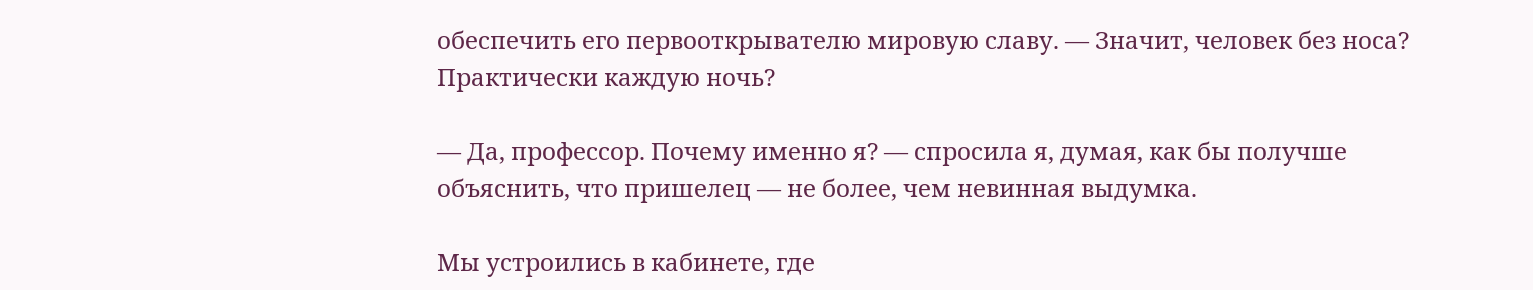обеспечить его первооткрывателю мировую славу. — Значит, человек без носа? Практически каждую ночь?

— Да, профессор. Почему именно я? — спросила я, думая, как бы получше объяснить, что пришелец — не более, чем невинная выдумка.

Мы устроились в кабинете, где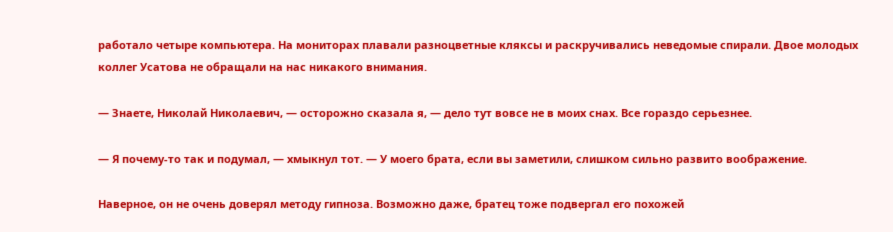работало четыре компьютера. На мониторах плавали разноцветные кляксы и раскручивались неведомые спирали. Двое молодых коллег Усатова не обращали на нас никакого внимания.

— Знаете, Николай Николаевич, — осторожно сказала я, — дело тут вовсе не в моих снах. Все гораздо серьезнее.

— Я почему-то так и подумал, — хмыкнул тот. — У моего брата, если вы заметили, слишком сильно развито воображение.

Наверное, он не очень доверял методу гипноза. Возможно даже, братец тоже подвергал его похожей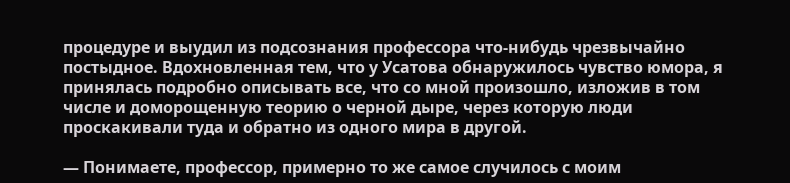процедуре и выудил из подсознания профессора что-нибудь чрезвычайно постыдное. Вдохновленная тем, что у Усатова обнаружилось чувство юмора, я принялась подробно описывать все, что со мной произошло, изложив в том числе и доморощенную теорию о черной дыре, через которую люди проскакивали туда и обратно из одного мира в другой.

— Понимаете, профессор, примерно то же самое случилось с моим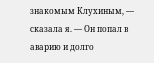знакомым Клухиным, — сказала я. — Он попал в аварию и долго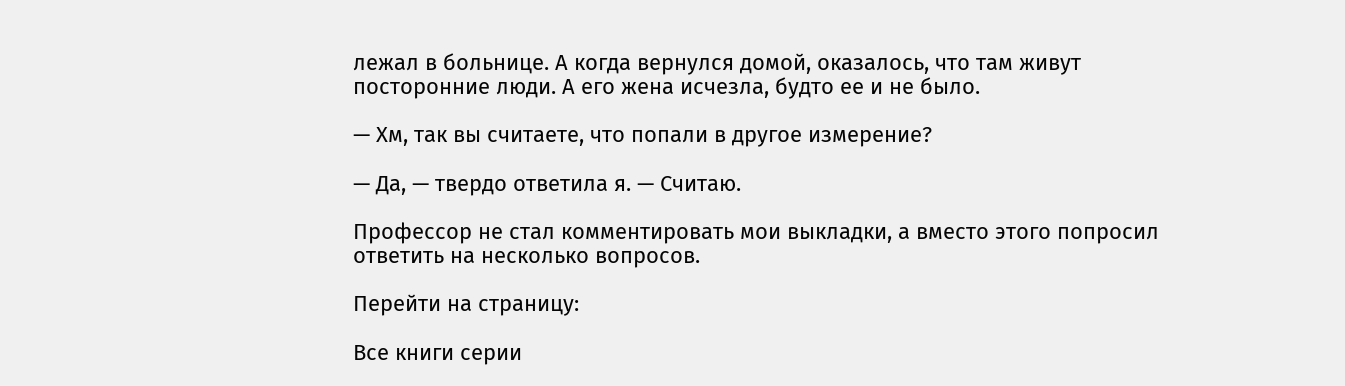лежал в больнице. А когда вернулся домой, оказалось, что там живут посторонние люди. А его жена исчезла, будто ее и не было.

— Хм, так вы считаете, что попали в другое измерение?

— Да, — твердо ответила я. — Считаю.

Профессор не стал комментировать мои выкладки, а вместо этого попросил ответить на несколько вопросов.

Перейти на страницу:

Все книги серии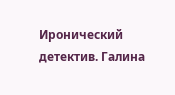Иронический детектив. Галина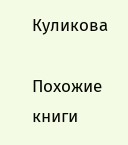Куликова

Похожие книги